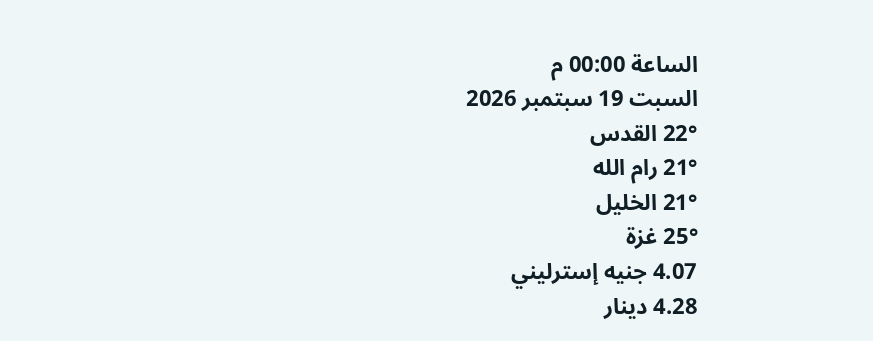الساعة 00:00 م
السبت 19 سبتمبر 2026
22° القدس
21° رام الله
21° الخليل
25° غزة
4.07 جنيه إسترليني
4.28 دينار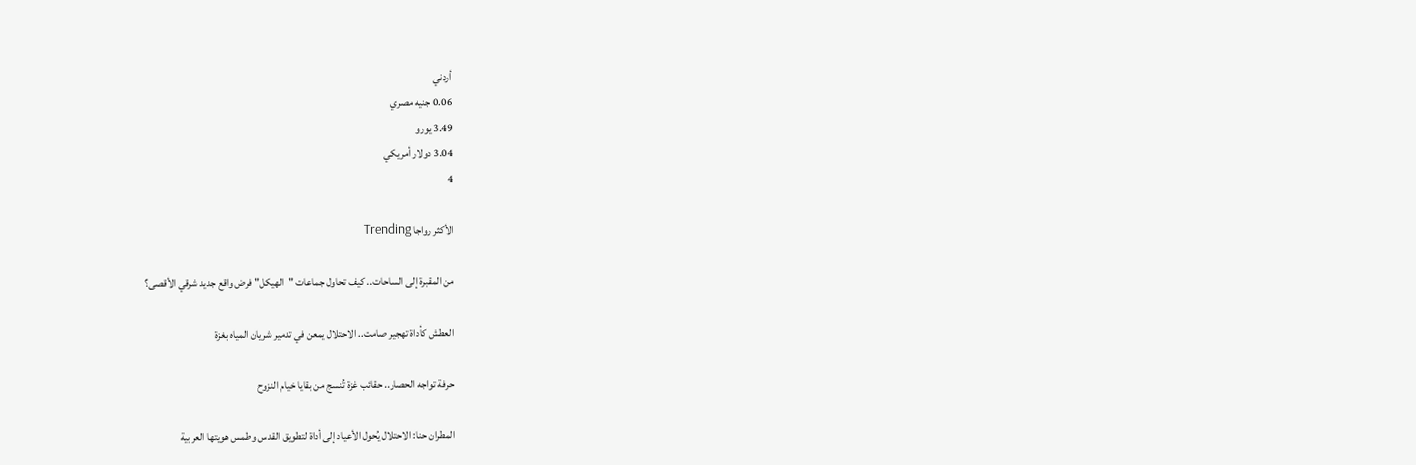أردني
0.06 جنيه مصري
3.49 يورو
3.04 دولار أمريكي
4

الأكثر رواجا Trending

من المقبرة إلى الساحات.. كيف تحاول جماعات "الهيكل" فرض واقع جديد شرقي الأقصى؟

العطش كأداة تهجير صامت.. الاحتلال يمعن في تدمير شريان المياه بغزة

حرفة تواجه الحصار.. حقائب غزة تُنسج من بقايا خيام النزوح

المطران حنا: الاحتلال يُحول الأعياد إلى أداة لتطويق القدس وطمس هويتها العربية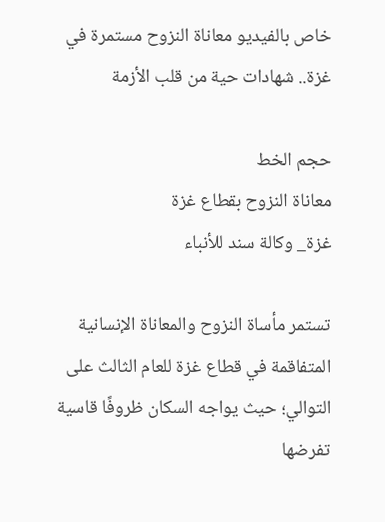خاص بالفيديو معاناة النزوح مستمرة في غزة.. شهادات حية من قلب الأزمة

حجم الخط
معاناة النزوح بقطاع غزة
غزة_ وكالة سند للأنباء

تستمر مأساة النزوح والمعاناة الإنسانية المتفاقمة في قطاع غزة للعام الثالث على التوالي؛ حيث يواجه السكان ظروفًا قاسية تفرضها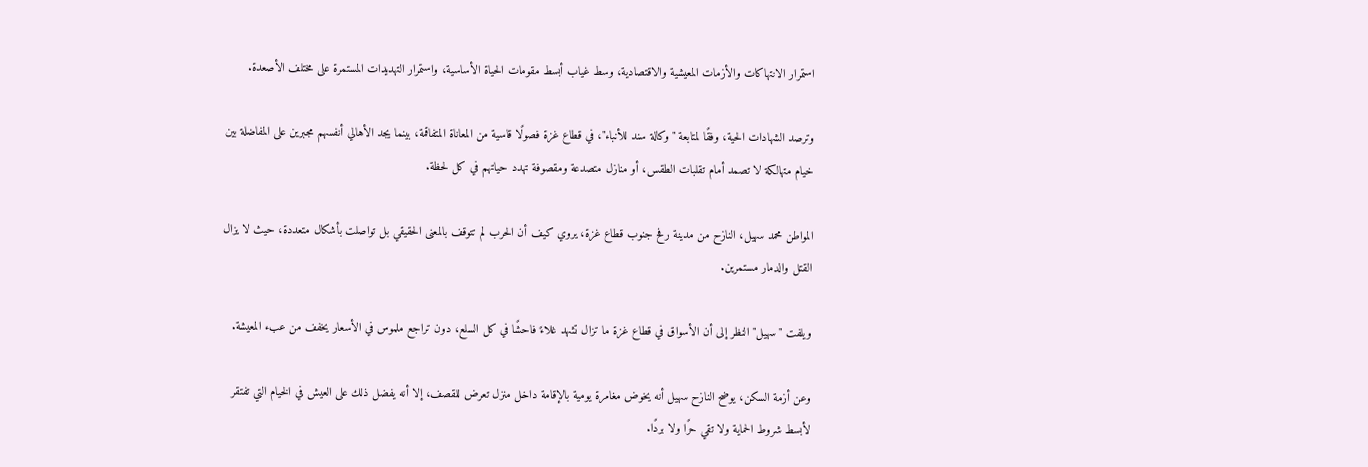استمرار الانتهاكات والأزمات المعيشية والاقتصادية، وسط غياب أبسط مقومات الحياة الأساسية، واستمرار التهديدات المستمرة على مختلف الأصعدة.

وترصد الشهادات الحية، وفقًا لمتابعة "وكالة سند للأنباء"، في قطاع غزة فصولًا قاسية من المعاناة المتفاقمة، بينما يجد الأهالي أنفسهم مجبرين على المفاضلة بين خيام متهالكة لا تصمد أمام تقلبات الطقس، أو منازل متصدعة ومقصوفة تهدد حياتهم في كل لحظة.

المواطن محمد سهيل، النازح من مدينة رفح جنوب قطاع غزة، يروي كيف أن الحرب لم تتوقف بالمعنى الحقيقي بل تواصلت بأشكال متعددة، حيث لا يزال القتل والدمار مستمرين.

ويلفت "سهيل" النظر إلى أن الأسواق في قطاع غزة ما تزال تشهد غلاءً فاحشًا في كل السلع، دون تراجع ملموس في الأسعار يخفف من عبء المعيشة.

وعن أزمة السكن، يوضح النازح سهيل أنه يخوض مغامرة يومية بالإقامة داخل منزل تعرض للقصف، إلا أنه يفضل ذلك على العيش في الخيام التي تفتقر لأبسط شروط الحماية ولا تقي حرًا ولا بردًا.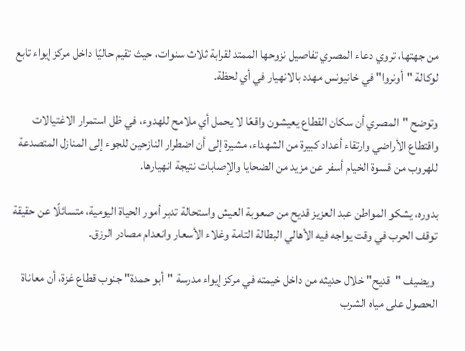من جهتها، تروي دعاء المصري تفاصيل نزوحها الممتد لقرابة ثلاث سنوات، حيث تقيم حاليًا داخل مركز إيواء تابع لوكالة "أونروا" في خانيونس مهدد بالانهيار في أي لحظة.

وتوضح "المصري أن سكان القطاع يعيشون واقعًا لا يحمل أي ملامح للهدوء، في ظل استمرار الاغتيالات واقتطاع الأراضي وارتقاء أعداد كبيرة من الشهداء، مشيرة إلى أن اضطرار النازحين للجوء إلى المنازل المتصدعة للهروب من قسوة الخيام أسفر عن مزيد من الضحايا والإصابات نتيجة انهيارها.

بدوره، يشكو المواطن عبد العزيز قديح من صعوبة العيش واستحالة تدبر أمور الحياة اليومية، متسائلًا عن حقيقة توقف الحرب في وقت يواجه فيه الأهالي البطالة التامة وغلاء الأسعار وانعدام مصادر الرزق.

 ويضيف "قديح" خلال حديثه من داخل خيمته في مركز إيواء مدرسة "أبو حمدة" جنوب قطاع غزة، أن معاناة الحصول على مياه الشرب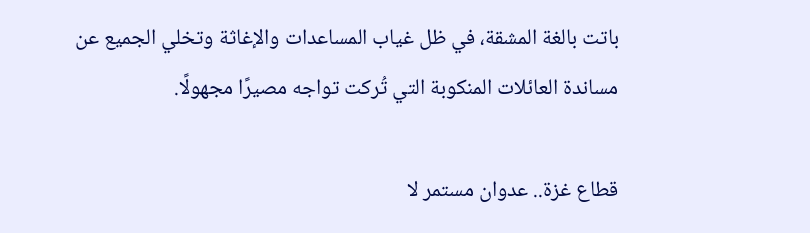باتت بالغة المشقة، في ظل غياب المساعدات والإغاثة وتخلي الجميع عن مساندة العائلات المنكوبة التي تُركت تواجه مصيرًا مجهولًا.

قطاع غزة.. عدوان مستمر لا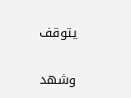يتوقف

وشهد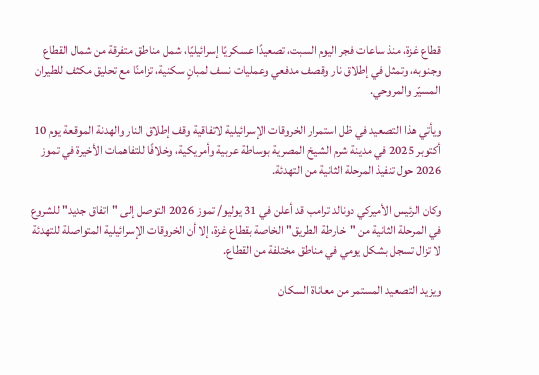قطاع غزة، منذ ساعات فجر اليوم السبت، تصعيدًا عسكريًا إسرائيليًا، شمل مناطق متفرقة من شمال القطاع وجنوبه، وتمثل في إطلاق نار وقصف مدفعي وعمليات نسف لمبانٍ سكنية، تزامنًا مع تحليق مكثف للطيران المسيّر والمروحي.

ويأتي هذا التصعيد في ظل استمرار الخروقات الإسرائيلية لاتفاقية وقف إطلاق النار والهدنة الموقعة يوم 10 أكتوبر 2025 في مدينة شرم الشيخ المصرية بوساطة عربية وأمريكية، وخلافًا للتفاهمات الأخيرة في تموز 2026 حول تنفيذ المرحلة الثانية من التهدئة.

وكان الرئيس الأميركي دونالد ترامب قد أعلن في 31 يوليو/ تموز 2026 التوصل إلى "اتفاق جديد" للشروع في المرحلة الثانية من "خارطة الطريق" الخاصة بقطاع غزة، إلا أن الخروقات الإسرائيلية المتواصلة للتهدئة لا تزال تسجل بشكل يومي في مناطق مختلفة من القطاع.

ويزيد التصعيد المستمر من معاناة السكان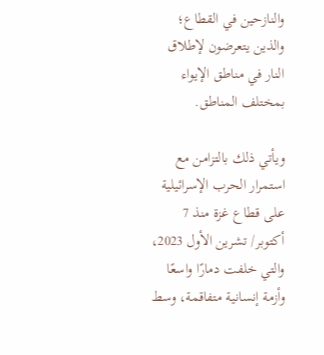والنازحين في القطاع؛ والذين يتعرضون لإطلاق النار في مناطق الإيواء بمختلف المناطق.

ويأتي ذلك بالتزامن مع استمرار الحرب الإسرائيلية على قطاع غزة منذ 7 أكتوبر/ تشرين الأول 2023، والتي خلفت دمارًا واسعًا وأزمة إنسانية متفاقمة، وسط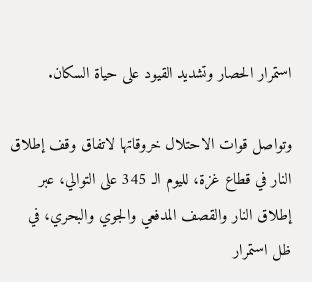استمرار الحصار وتشديد القيود على حياة السكان.

وتواصل قوات الاحتلال خروقاتها لاتفاق وقف إطلاق النار في قطاع غزة، لليوم الـ 345 على التوالي، عبر إطلاق النار والقصف المدفعي والجوي والبحري، في ظل استمرار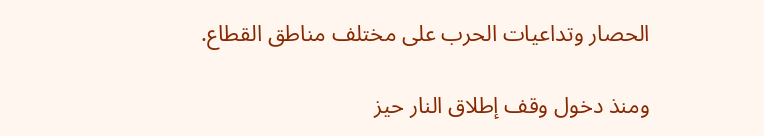الحصار وتداعيات الحرب على مختلف مناطق القطاع.

ومنذ دخول وقف إطلاق النار حيز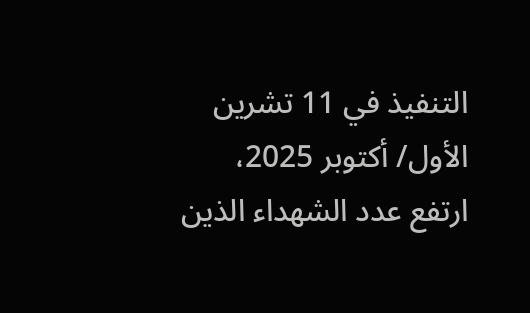التنفيذ في 11 تشرين الأول/ أكتوبر 2025، ارتفع عدد الشهداء الذين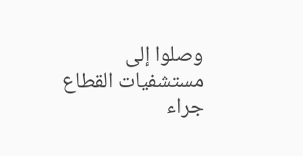وصلوا إلى مستشفيات القطاع جراء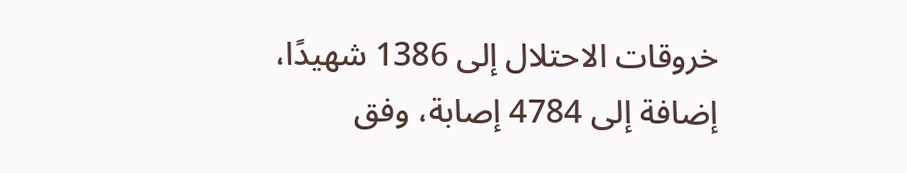خروقات الاحتلال إلى 1386 شهيدًا، إضافة إلى 4784 إصابة، وفق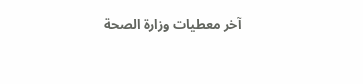آخر معطيات وزارة الصحة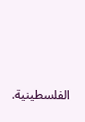الفلسطينية.